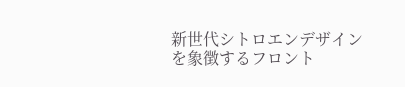新世代シトロエンデザインを象徴するフロント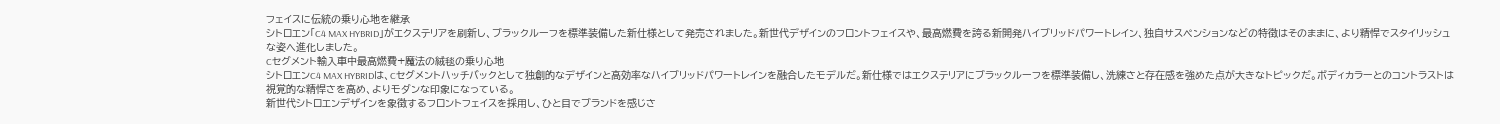フェイスに伝統の乗り心地を継承
シトロエン「C4 MAX HYBRID」がエクステリアを刷新し、ブラックルーフを標準装備した新仕様として発売されました。新世代デザインのフロントフェイスや、最高燃費を誇る新開発ハイブリッドパワートレイン、独自サスペンションなどの特徴はそのままに、より精悍でスタイリッシュな姿へ進化しました。
Cセグメント輸入車中最高燃費+魔法の絨毯の乗り心地
シトロエンC4 MAX HYBRIDは、Cセグメントハッチバックとして独創的なデザインと高効率なハイブリッドパワートレインを融合したモデルだ。新仕様ではエクステリアにブラックルーフを標準装備し、洗練さと存在感を強めた点が大きなトピックだ。ボディカラーとのコントラストは視覚的な精悍さを高め、よりモダンな印象になっている。
新世代シトロエンデザインを象徴するフロントフェイスを採用し、ひと目でブランドを感じさ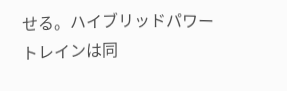せる。ハイブリッドパワートレインは同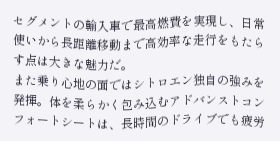セグメントの輸入車で最高燃費を実現し、日常使いから長距離移動まで高効率な走行をもたらす点は大きな魅力だ。
また乗り心地の面ではシトロエン独自の強みを発揮。体を柔らかく包み込むアドバンストコンフォートシートは、長時間のドライブでも疲労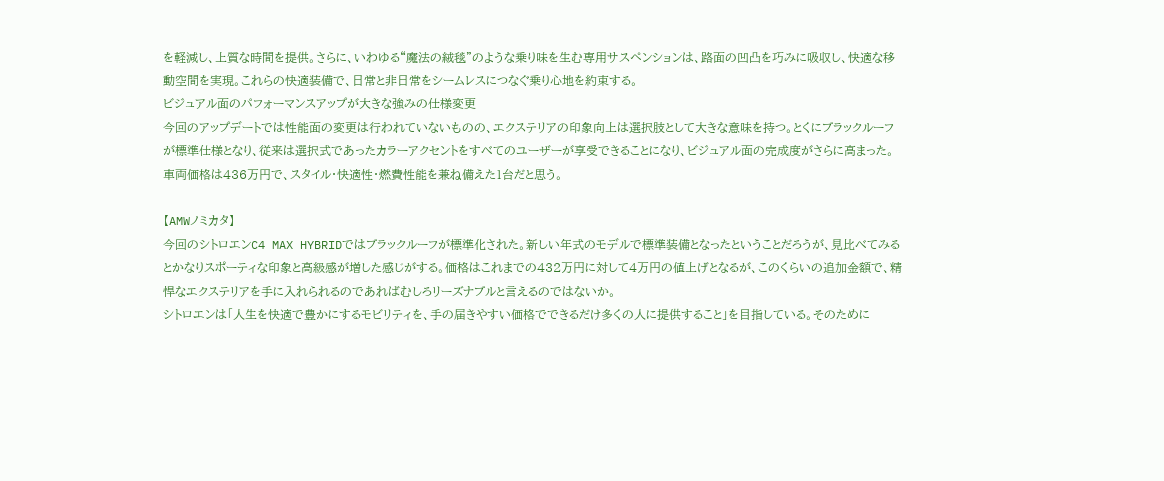を軽減し、上質な時間を提供。さらに、いわゆる“魔法の絨毯”のような乗り味を生む専用サスペンションは、路面の凹凸を巧みに吸収し、快適な移動空間を実現。これらの快適装備で、日常と非日常をシームレスにつなぐ乗り心地を約束する。
ビジュアル面のパフォーマンスアップが大きな強みの仕様変更
今回のアップデートでは性能面の変更は行われていないものの、エクステリアの印象向上は選択肢として大きな意味を持つ。とくにブラックルーフが標準仕様となり、従来は選択式であったカラーアクセントをすべてのユーザーが享受できることになり、ビジュアル面の完成度がさらに高まった。車両価格は436万円で、スタイル・快適性・燃費性能を兼ね備えた1台だと思う。

【AMWノミカタ】
今回のシトロエンC4 MAX HYBRIDではブラックルーフが標準化された。新しい年式のモデルで標準装備となったということだろうが、見比べてみるとかなりスポーティな印象と高級感が増した感じがする。価格はこれまでの432万円に対して4万円の値上げとなるが、このくらいの追加金額で、精悍なエクステリアを手に入れられるのであればむしろリーズナブルと言えるのではないか。
シトロエンは「人生を快適で豊かにするモビリティを、手の届きやすい価格でできるだけ多くの人に提供すること」を目指している。そのために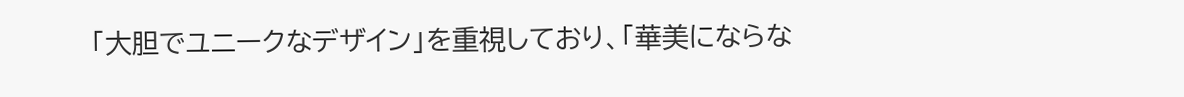「大胆でユニークなデザイン」を重視しており、「華美にならな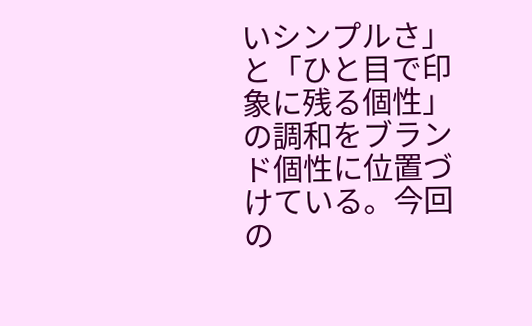いシンプルさ」と「ひと目で印象に残る個性」の調和をブランド個性に位置づけている。今回の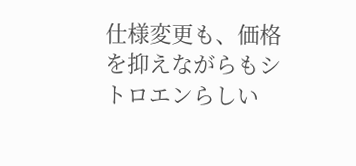仕様変更も、価格を抑えながらもシトロエンらしい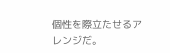個性を際立たせるアレンジだ。